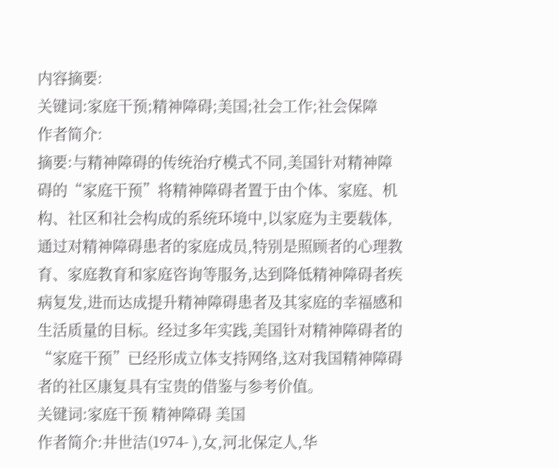内容摘要:
关键词:家庭干预;精神障碍;美国;社会工作;社会保障
作者简介:
摘要:与精神障碍的传统治疗模式不同,美国针对精神障碍的“家庭干预”将精神障碍者置于由个体、家庭、机构、社区和社会构成的系统环境中,以家庭为主要载体,通过对精神障碍患者的家庭成员,特别是照顾者的心理教育、家庭教育和家庭咨询等服务,达到降低精神障碍者疾病复发,进而达成提升精神障碍患者及其家庭的幸福感和生活质量的目标。经过多年实践,美国针对精神障碍者的“家庭干预”已经形成立体支持网络,这对我国精神障碍者的社区康复具有宝贵的借鉴与参考价值。
关键词:家庭干预 精神障碍 美国
作者简介:井世洁(1974- ),女,河北保定人,华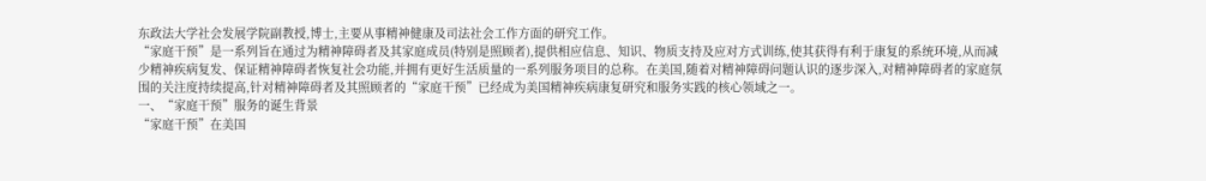东政法大学社会发展学院副教授,博士,主要从事精神健康及司法社会工作方面的研究工作。
“家庭干预”是一系列旨在通过为精神障碍者及其家庭成员(特别是照顾者),提供相应信息、知识、物质支持及应对方式训练,使其获得有利于康复的系统环境,从而减少精神疾病复发、保证精神障碍者恢复社会功能,并拥有更好生活质量的一系列服务项目的总称。在美国,随着对精神障碍问题认识的逐步深入,对精神障碍者的家庭氛围的关注度持续提高,针对精神障碍者及其照顾者的“家庭干预”已经成为美国精神疾病康复研究和服务实践的核心领域之一。
一、“家庭干预”服务的诞生背景
“家庭干预”在美国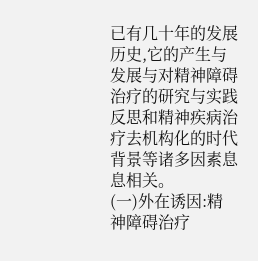已有几十年的发展历史,它的产生与发展与对精神障碍治疗的研究与实践反思和精神疾病治疗去机构化的时代背景等诸多因素息息相关。
(一)外在诱因:精神障碍治疗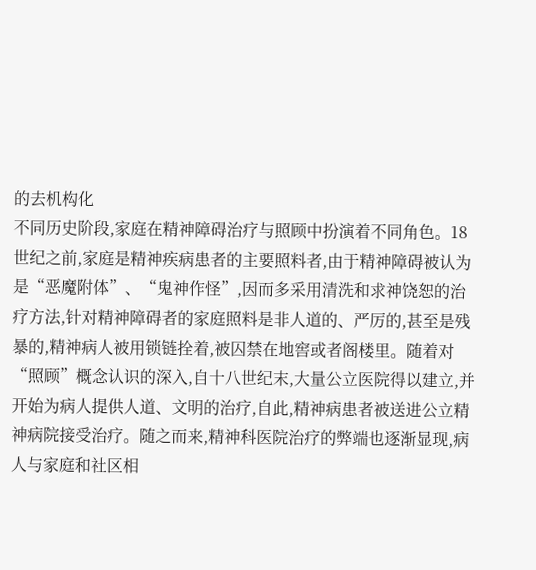的去机构化
不同历史阶段,家庭在精神障碍治疗与照顾中扮演着不同角色。18世纪之前,家庭是精神疾病患者的主要照料者,由于精神障碍被认为是“恶魔附体”、“鬼神作怪”,因而多采用清洗和求神饶恕的治疗方法,针对精神障碍者的家庭照料是非人道的、严厉的,甚至是残暴的,精神病人被用锁链拴着,被囚禁在地窖或者阁楼里。随着对“照顾”概念认识的深入,自十八世纪末,大量公立医院得以建立,并开始为病人提供人道、文明的治疗,自此,精神病患者被送进公立精神病院接受治疗。随之而来,精神科医院治疗的弊端也逐渐显现,病人与家庭和社区相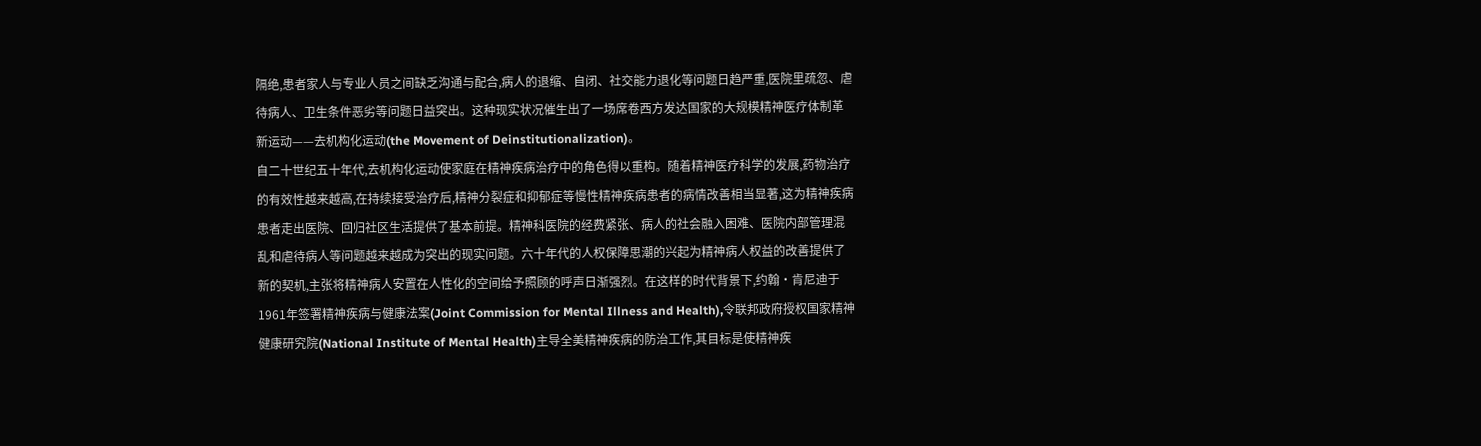隔绝,患者家人与专业人员之间缺乏沟通与配合,病人的退缩、自闭、社交能力退化等问题日趋严重,医院里疏忽、虐待病人、卫生条件恶劣等问题日益突出。这种现实状况催生出了一场席卷西方发达国家的大规模精神医疗体制革新运动——去机构化运动(the Movement of Deinstitutionalization)。
自二十世纪五十年代,去机构化运动使家庭在精神疾病治疗中的角色得以重构。随着精神医疗科学的发展,药物治疗的有效性越来越高,在持续接受治疗后,精神分裂症和抑郁症等慢性精神疾病患者的病情改善相当显著,这为精神疾病患者走出医院、回归社区生活提供了基本前提。精神科医院的经费紧张、病人的社会融入困难、医院内部管理混乱和虐待病人等问题越来越成为突出的现实问题。六十年代的人权保障思潮的兴起为精神病人权益的改善提供了新的契机,主张将精神病人安置在人性化的空间给予照顾的呼声日渐强烈。在这样的时代背景下,约翰·肯尼迪于1961年签署精神疾病与健康法案(Joint Commission for Mental Illness and Health),令联邦政府授权国家精神健康研究院(National Institute of Mental Health)主导全美精神疾病的防治工作,其目标是使精神疾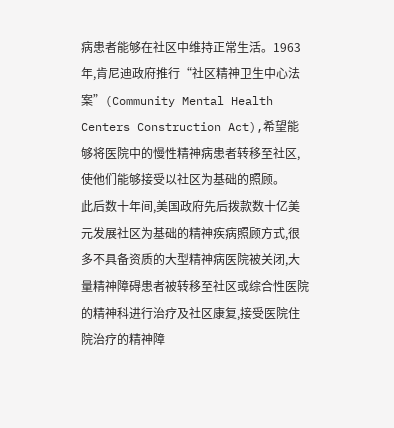病患者能够在社区中维持正常生活。1963年,肯尼迪政府推行“社区精神卫生中心法案”(Community Mental Health Centers Construction Act),希望能够将医院中的慢性精神病患者转移至社区,使他们能够接受以社区为基础的照顾。
此后数十年间,美国政府先后拨款数十亿美元发展社区为基础的精神疾病照顾方式,很多不具备资质的大型精神病医院被关闭,大量精神障碍患者被转移至社区或综合性医院的精神科进行治疗及社区康复,接受医院住院治疗的精神障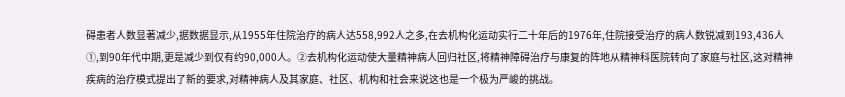碍患者人数显著减少,据数据显示,从1955年住院治疗的病人达558,992人之多,在去机构化运动实行二十年后的1976年,住院接受治疗的病人数锐减到193,436人①,到90年代中期,更是减少到仅有约90,000人。②去机构化运动使大量精神病人回归社区,将精神障碍治疗与康复的阵地从精神科医院转向了家庭与社区,这对精神疾病的治疗模式提出了新的要求,对精神病人及其家庭、社区、机构和社会来说这也是一个极为严峻的挑战。